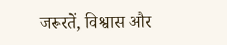जरूरतें, विश्वास और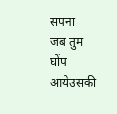सपना
जब तुम घोंप आयेउसकी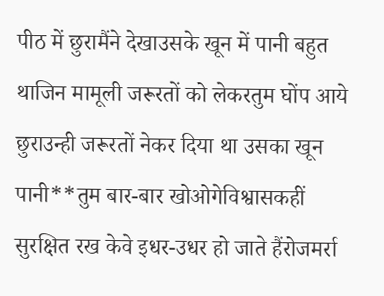पीठ में छुरामैंने देखाउसके खून में पानी बहुत थाजिन मामूली जरूरतों को लेकरतुम घोंप आये छुराउन्ही जरूरतों नेकर दिया था उसका खून पानी**तुम बार-बार खोओगेविश्वासकहीं सुरक्षित रख केवे इधर-उधर हो जाते हैंरोजमर्रा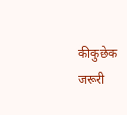कीकुछेक जरूरी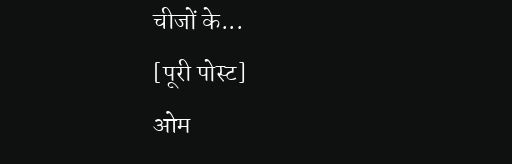चीजों के...
[पूरी पोस्ट]
ओम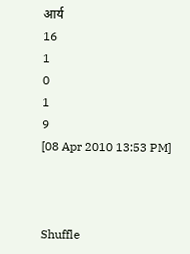आर्य
16
1
0
1
9
[08 Apr 2010 13:53 PM]



Shuffle